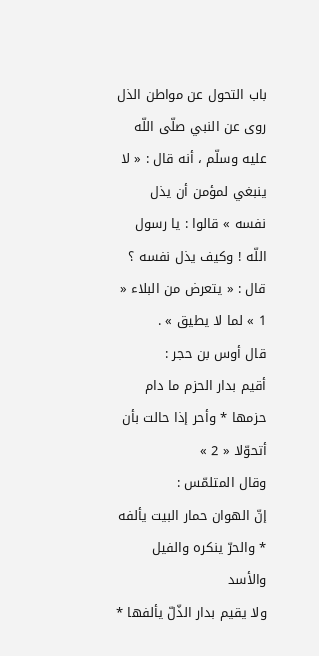باب التحول عن مواطن الذل
روى عن النبي صلّى اللّه عليه وسلّم ، أنه قال : « لا ينبغي لمؤمن أن يذل نفسه » قالوا : يا رسول اللّه ! وكيف يذل نفسه ؟ قال : « يتعرض من البلاء « 1 » لما لا يطيق » .
قال أوس بن حجر :
أقيم بدار الحزم ما دام حزمها * وأحر إذا حالت بأن أتحوّلا « 2 »
وقال المتلمّس :
إنّ الهوان حمار البيت يألفه * والحرّ ينكره والفيل والأسد
ولا يقيم بدار الذّلّ يألفها *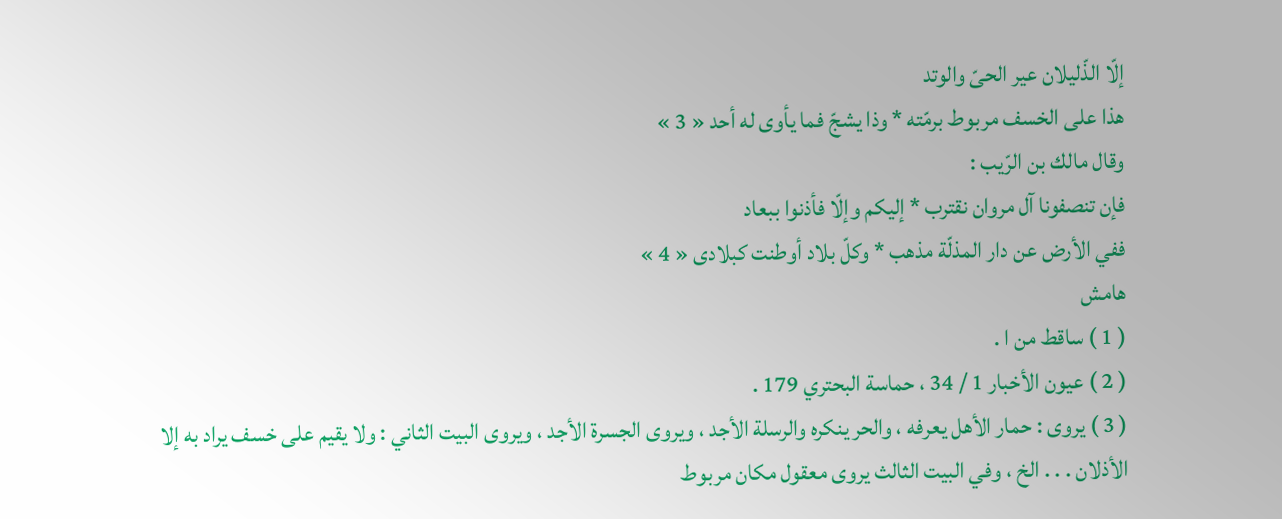إلّا الذّليلان عير الحىّ والوتد
هذا على الخسف مربوط برمّته * وذا يشجّ فما يأوى له أحد « 3 »
وقال مالك بن الرّيب :
فإن تنصفونا آل مروان نقترب * إليكم وإلّا فأذنوا ببعاد
ففي الأرض عن دار المذلّة مذهب * وكلّ بلاد أوطنت كبلادى « 4 »
هامش
( 1 ) ساقط من ا .
( 2 ) عيون الأخبار 1 / 34 ، حماسة البحتري 179 .
( 3 ) يروى : حمار الأهل يعرفه ، والحر ينكره والرسلة الأجد ، ويروى الجسرة الأجد ، ويروى البيت الثاني : ولا يقيم على خسف يراد به إلا الأذلان . . . الخ ، وفي البيت الثالث يروى معقول مكان مربوط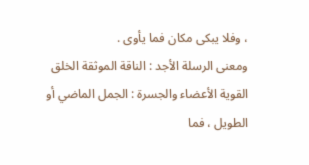، وفلا يبكى مكان فما يأوى .
ومعنى الرسلة الأجد : الناقة الموثقة الخلق القوية الأعضاء والجسرة : الجمل الماضي أو الطويل ، فما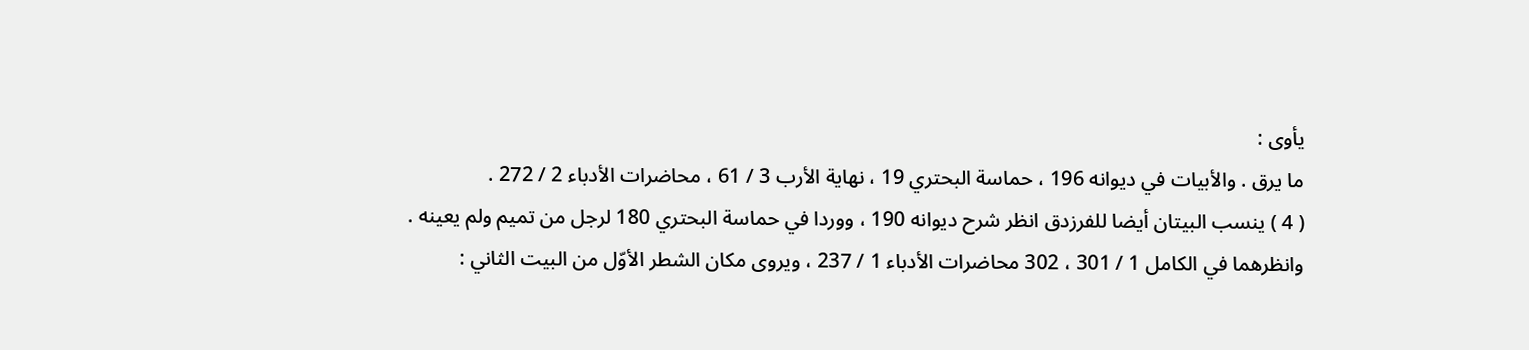يأوى :
ما يرق . والأبيات في ديوانه 196 ، حماسة البحتري 19 ، نهاية الأرب 3 / 61 ، محاضرات الأدباء 2 / 272 .
( 4 ) ينسب البيتان أيضا للفرزدق انظر شرح ديوانه 190 ، ووردا في حماسة البحتري 180 لرجل من تميم ولم يعينه . وانظرهما في الكامل 1 / 301 ، 302 محاضرات الأدباء 1 / 237 ، ويروى مكان الشطر الأوّل من البيت الثاني :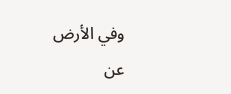وفي الأرض عن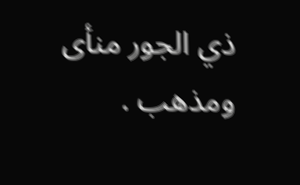ذي الجور منأى ومذهب .